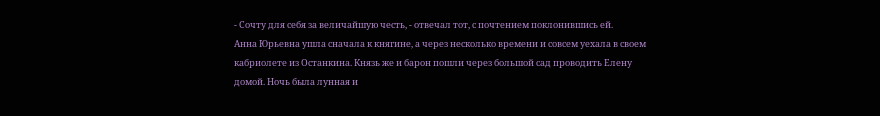- Сочту для себя за величайшую честь, - отвечал тот, с почтением поклонившись ей.
Анна Юрьевна ушла сначала к княгине, а через несколько времени и совсем уехала в своем кабриолете из Останкина. Князь же и барон пошли через большой сад проводить Елену домой. Ночь была лунная и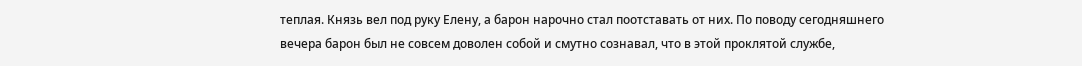теплая. Князь вел под руку Елену, а барон нарочно стал поотставать от них. По поводу сегодняшнего вечера барон был не совсем доволен собой и смутно сознавал, что в этой проклятой службе,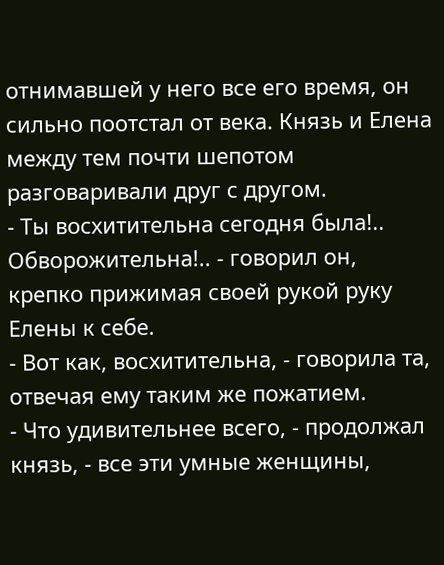отнимавшей у него все его время, он сильно поотстал от века. Князь и Елена между тем почти шепотом разговаривали друг с другом.
- Ты восхитительна сегодня была!.. Обворожительна!.. - говорил он, крепко прижимая своей рукой руку Елены к себе.
- Вот как, восхитительна, - говорила та, отвечая ему таким же пожатием.
- Что удивительнее всего, - продолжал князь, - все эти умные женщины,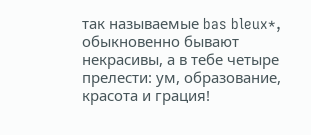так называемые bas bleux*, обыкновенно бывают некрасивы, а в тебе четыре прелести: ум, образование, красота и грация!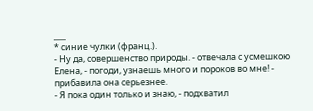___
* синие чулки (франц.).
- Ну да, совершенство природы. - отвечала с усмешкою Елена, - погоди, узнаешь много и пороков во мне! - прибавила она серьезнее.
- Я пока один только и знаю, - подхватил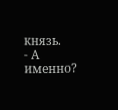князь.
- А именно?